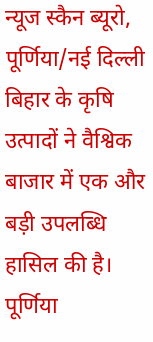न्यूज स्कैन ब्यूरो, पूर्णिया/नई दिल्ली
बिहार के कृषि उत्पादों ने वैश्विक बाजार में एक और बड़ी उपलब्धि हासिल की है। पूर्णिया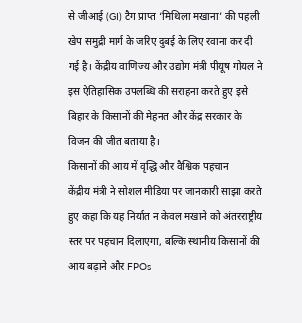से जीआई (GI) टैग प्राप्त ‘मिथिला मखाना’ की पहली खेप समुद्री मार्ग के जरिए दुबई के लिए रवाना कर दी गई है। केंद्रीय वाणिज्य और उद्योग मंत्री पीयूष गोयल ने इस ऐतिहासिक उपलब्धि की सराहना करते हुए इसे बिहार के किसानों की मेहनत और केंद्र सरकार के विजन की जीत बताया है।
किसानों की आय में वृद्धि और वैश्विक पहचान
केंद्रीय मंत्री ने सोशल मीडिया पर जानकारी साझा करते हुए कहा कि यह निर्यात न केवल मखाने को अंतरराष्ट्रीय स्तर पर पहचान दिलाएगा, बल्कि स्थानीय किसानों की आय बढ़ाने और FPOs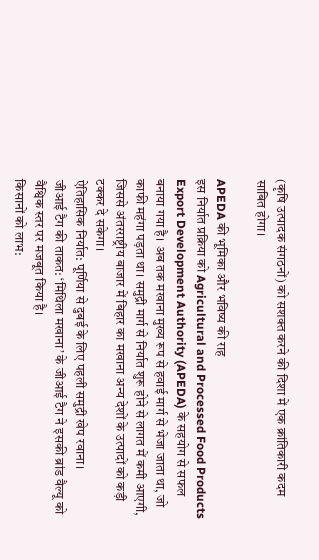(कृषि उत्पादक संगठनों) को सशक्त करने की दिशा में एक क्रांतिकारी कदम साबित होगा।

APEDA की भूमिका और भविष्य की राह
इस निर्यात प्रक्रिया को Agricultural and Processed Food Products Export Development Authority (APEDA) के सहयोग से सफल बनाया गया है। अब तक मखाना मुख्य रूप से हवाई मार्ग से भेजा जाता था, जो काफी महंगा पड़ता था। समुद्री मार्ग से निर्यात शुरू होने से लागत में कमी आएगी, जिससे अंतरराष्ट्रीय बाजार में बिहार का मखाना अन्य देशों के उत्पादों को कड़ी टक्कर दे सकेगा।
ऐतिहासिक निर्यात: पूर्णिया से दुबई के लिए पहली समुद्री खेप रवाना।
जीआई टैग की ताकत: ‘मिथिला मखाना’ के जीआई टैग ने इसकी ब्रांड वैल्यू को वैश्विक स्तर पर मजबूत किया है।
किसानों को लाभ: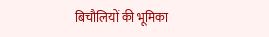बिचौलियों की भूमिका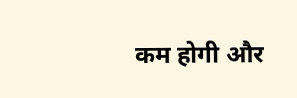कम होगी और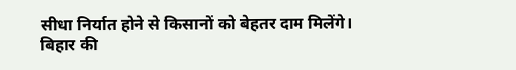सीधा निर्यात होने से किसानों को बेहतर दाम मिलेंगे।
बिहार की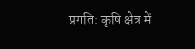प्रगति: कृषि क्षेत्र में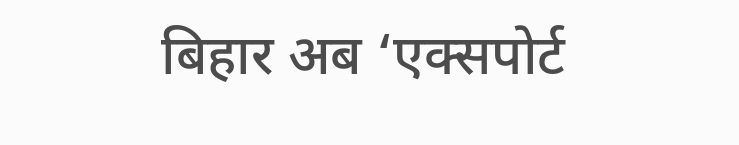बिहार अब ‘एक्सपोर्ट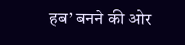हब’ बनने की ओर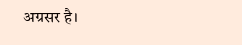अग्रसर है।